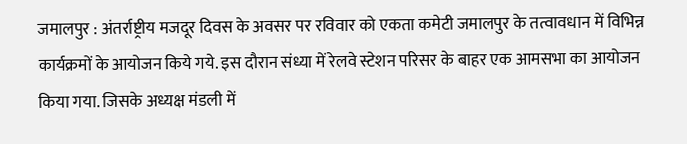जमालपुर : अंतर्राष्ट्रीय मजदूर दिवस के अवसर पर रविवार को एकता कमेटी जमालपुर के तत्वावधान में विभिन्न कार्यक्रमों के आयोजन किये गये. इस दौरान संध्या में रेलवे स्टेशन परिसर के बाहर एक आमसभा का आयोजन किया गया. जिसके अध्यक्ष मंडली में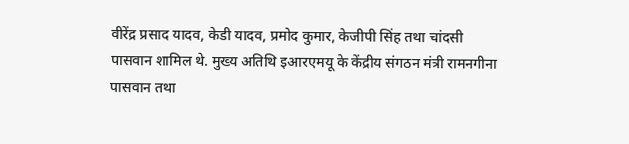वीरेंद्र प्रसाद यादव, केडी यादव, प्रमोद कुमार, केजीपी सिंह तथा चांदसी पासवान शामिल थे. मुख्य अतिथि इआरएमयू के केंद्रीय संगठन मंत्री रामनगीना पासवान तथा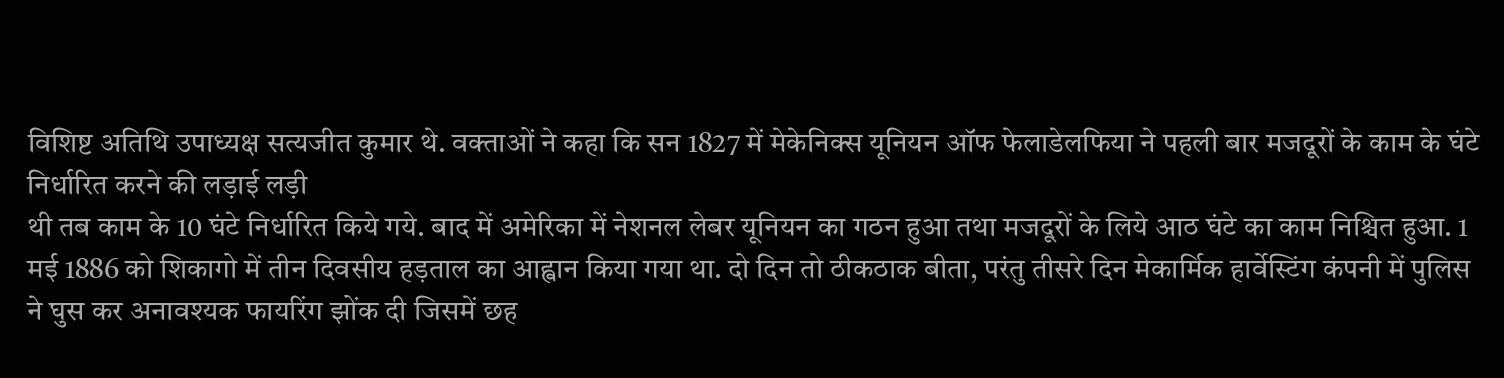विशिष्ट अतिथि उपाध्यक्ष सत्यजीत कुमार थे. वक्ताओं ने कहा कि सन 1827 में मेकेनिक्स यूनियन ऑफ फेलाडेलफिया ने पहली बार मजदूरों के काम के घंटे निर्धारित करने की लड़ाई लड़ी
थी तब काम के 10 घंटे निर्धारित किये गये. बाद में अमेरिका में नेशनल लेबर यूनियन का गठन हुआ तथा मजदूरों के लिये आठ घंटे का काम निश्चित हुआ. 1 मई 1886 को शिकागो में तीन दिवसीय हड़ताल का आह्वान किया गया था. दो दिन तो ठीकठाक बीता, परंतु तीसरे दिन मेकार्मिक हार्वेस्टिंग कंपनी में पुलिस ने घुस कर अनावश्यक फायरिंग झोंक दी जिसमें छह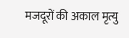मजदूरों की अकाल मृत्यु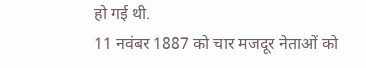हो गई थी.
11 नवंबर 1887 को चार मजदूर नेताओं को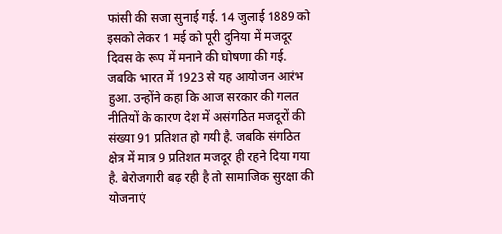फांसी की सजा सुनाई गई. 14 जुलाई 1889 को इसको लेकर 1 मई को पूरी दुनिया में मजदूर दिवस के रूप में मनाने की घोषणा की गई. जबकि भारत में 1923 से यह आयोजन आरंभ हुआ. उन्होंने कहा कि आज सरकार की गलत नीतियों के कारण देश में असंगठित मजदूरों की संख्या 91 प्रतिशत हो गयी है. जबकि संगठित क्षेत्र में मात्र 9 प्रतिशत मजदूर ही रहने दिया गया है. बेरोजगारी बढ़ रही है तो सामाजिक सुरक्षा की योजनाएं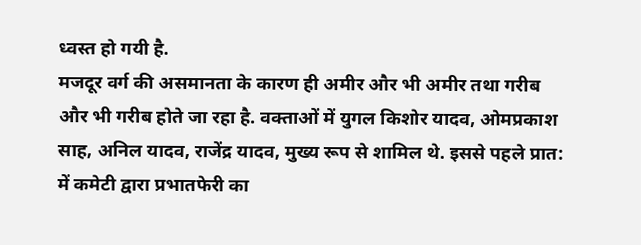ध्वस्त हो गयी है.
मजदूर वर्ग की असमानता के कारण ही अमीर और भी अमीर तथा गरीब और भी गरीब होते जा रहा है. वक्ताओं में युगल किशोर यादव, ओमप्रकाश साह, अनिल यादव, राजेंद्र यादव, मुख्य रूप से शामिल थे. इससे पहले प्रात: में कमेटी द्वारा प्रभातफेरी का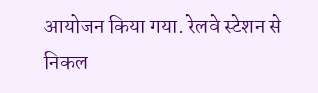आयोजन किया गया. रेलवे स्टेशन से निकल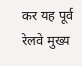कर यह पूर्व रेलवे मुख्य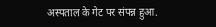अस्पताल के गेट पर संपन्न हुआ.